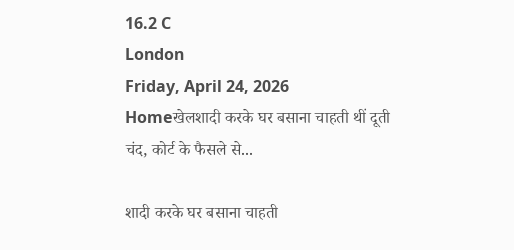16.2 C
London
Friday, April 24, 2026
Homeखेलशादी करके घर बसाना चाहती थीं दूती चंद, कोर्ट के फैसले से...

शादी करके घर बसाना चाहती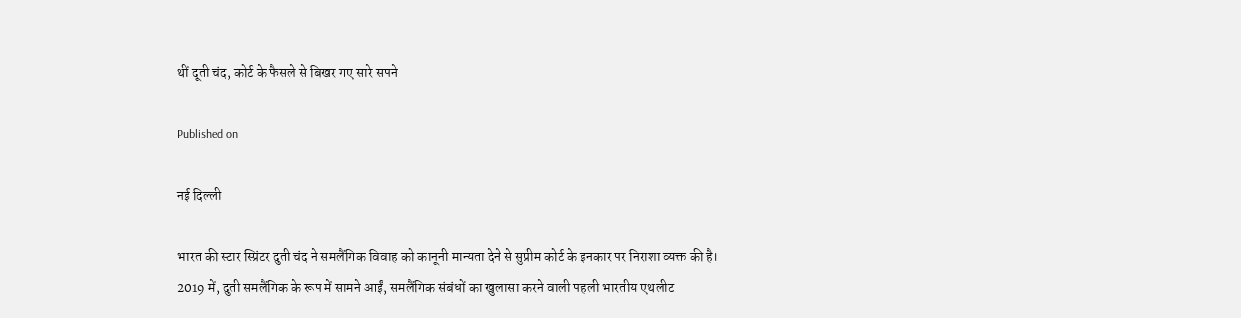थीं दूती चंद, कोर्ट के फैसले से बिखर गए सारे सपने

Published on

नई दिल्ली

भारत की स्टार स्प्रिंटर दुती चंद ने समलैंगिक विवाह को कानूनी मान्यता देने से सुप्रीम कोर्ट के इनकार पर निराशा व्यक्त की है। 2019 में, दुती समलैंगिक के रूप में सामने आईं, समलैंगिक संबंधों का खुलासा करने वाली पहली भारतीय एथलीट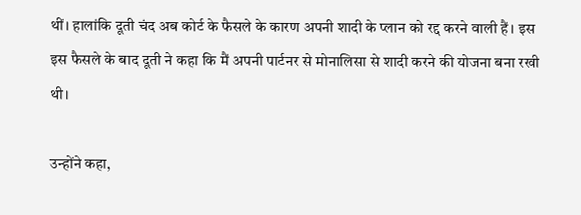थीं। हालांकि दूती चंद अब कोर्ट के फैसले के कारण अपनी शादी के प्लान को रद्द करने वाली हैं। इस इस फैसले के बाद दूती ने कहा कि मैं अपनी पार्टनर से मोनालिसा से शादी करने की योजना बना रखी थी।

उन्होंने कहा,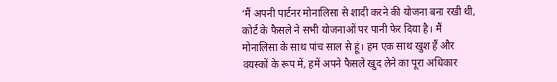‘मैं अपनी पार्टनर मोनालिसा से शादी करने की योजना बना रखी थी, कोर्ट के फैसले ने सभी योजनाओं पर पानी फेर दिया है। मैं मोनालिसा के साथ पांच साल से हूं। हम एक साथ खुश हैं और वयस्कों के रूप में, हमें अपने फैसले खुद लेने का पूरा अधिकार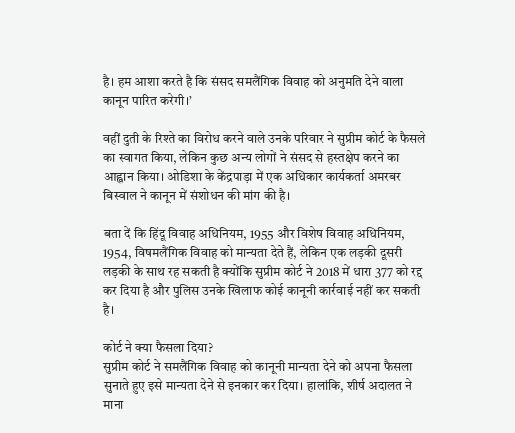है। हम आशा करते है कि संसद समलैंगिक विवाह को अनुमति देने वाला कानून पारित करेगी।’

वहीं दुती के रिश्ते का विरोध करने वाले उनके परिवार ने सुप्रीम कोर्ट के फैसले का स्वागत किया, लेकिन कुछ अन्य लोगों ने संसद से हस्तक्षेप करने का आह्वान किया। ओडिशा के केंद्रपाड़ा में एक अधिकार कार्यकर्ता अमरबर बिस्वाल ने कानून में संशोधन की मांग की है।

बता दें कि हिंदू विवाह अधिनियम, 1955 और विशेष विवाह अधिनियम, 1954, विषमलैंगिक विवाह को मान्यता देते हैं, लेकिन एक लड़की दूसरी लड़की के साथ रह सकती है क्योंकि सुप्रीम कोर्ट ने 2018 में धारा 377 को रद्द कर दिया है और पुलिस उनके खिलाफ कोई कानूनी कार्रवाई नहीं कर सकती है।

कोर्ट ने क्या फैसला दिया?
सुप्रीम कोर्ट ने समलैंगिक विवाह को कानूनी मान्यता देने को अपना फैसला सुनाते हुए इसे मान्यता देने से इनकार कर दिया। हालांकि, शीर्ष अदालत ने माना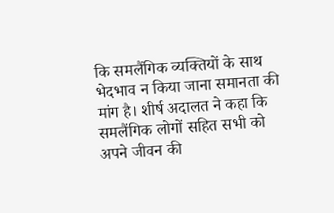कि समलैंगिक व्यक्तियों के साथ भेदभाव न किया जाना समानता की मांग है। शीर्ष अदालत ने कहा कि समलैंगिक लोगों सहित सभी को अपने जीवन की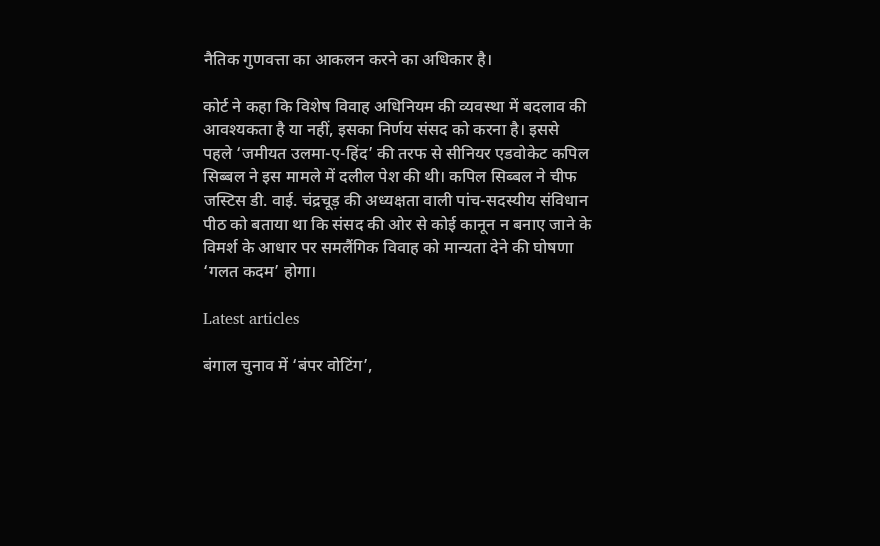नैतिक गुणवत्ता का आकलन करने का अधिकार है।

कोर्ट ने कहा कि विशेष विवाह अधिनियम की व्यवस्था में बदलाव की आवश्यकता है या नहीं, इसका निर्णय संसद को करना है। इससे पहले ‘जमीयत उलमा-ए-हिंद’ की तरफ से सीनियर एडवोकेट कपिल सिब्बल ने इस मामले में दलील पेश की थी। कपिल सिब्बल ने चीफ जस्टिस डी. वाई. चंद्रचूड़ की अध्यक्षता वाली पांच-सदस्यीय संविधान पीठ को बताया था कि संसद की ओर से कोई कानून न बनाए जाने के विमर्श के आधार पर समलैंगिक विवाह को मान्यता देने की घोषणा ‘गलत कदम’ होगा।

Latest articles

बंगाल चुनाव में ‘बंपर वोटिंग’,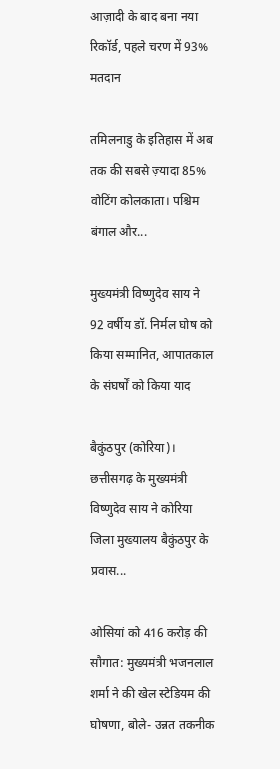आज़ादी के बाद बना नया रिकॉर्ड, पहले चरण में 93% मतदान

तमिलनाडु के इतिहास में अब तक की सबसे ज़्यादा 85% वोटिंग कोलकाता। पश्चिम बंगाल और...

मुख्यमंत्री विष्णुदेव साय ने 92 वर्षीय डॉ. निर्मल घोष को किया सम्मानित, आपातकाल के संघर्षों को किया याद

बैकुंठपुर (कोरिया)। छत्तीसगढ़ के मुख्यमंत्री विष्णुदेव साय ने कोरिया जिला मुख्यालय बैकुंठपुर के प्रवास...

ओसियां को 416 करोड़ की सौगात: मुख्यमंत्री भजनलाल शर्मा ने की खेल स्टेडियम की घोषणा, बोले- उन्नत तकनीक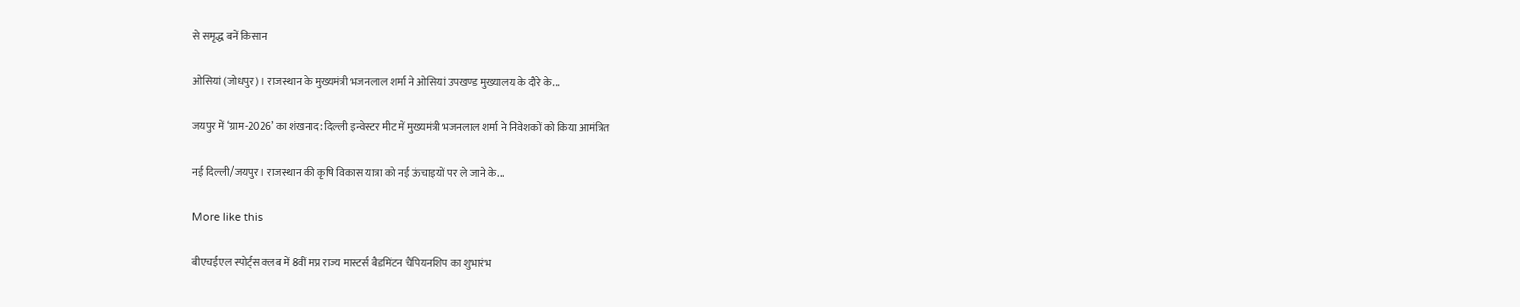से समृद्ध बनें किसान

ओसियां (जोधपुर)। राजस्थान के मुख्यमंत्री भजनलाल शर्मा ने ओसियां उपखण्ड मुख्यालय के दौरे के...

जयपुर में ‘ग्राम-2026’ का शंखनाद: दिल्ली इन्वेस्टर मीट में मुख्यमंत्री भजनलाल शर्मा ने निवेशकों को किया आमंत्रित

नई दिल्ली/जयपुर। राजस्थान की कृषि विकास यात्रा को नई ऊंचाइयों पर ले जाने के...

More like this

बीएचईएल स्पोर्ट्स क्लब में 8वीं मप्र राज्य मास्टर्स बैडमिंटन चैंपियनशिप का शुभारंभ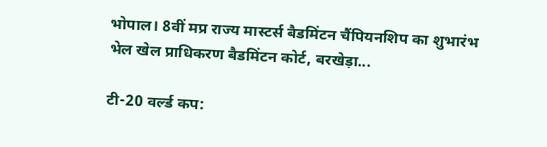भोपाल। 8वीं मप्र राज्य मास्टर्स बैडमिंटन चैंपियनशिप का शुभारंभ भेल खेल प्राधिकरण बैडमिंटन कोर्ट, बरखेड़ा...

टी-20 वर्ल्ड कप: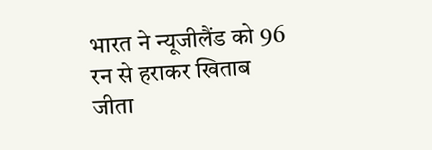भारत ने न्यूजीलैंड को 96 रन से हराकर खिताब जीता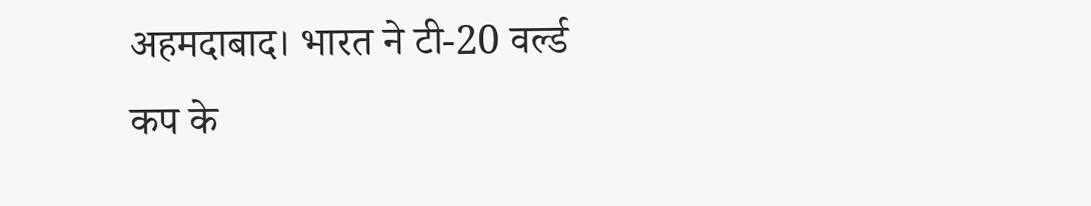अहमदाबाद। भारत ने टी-20 वर्ल्ड कप के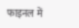फाइनल में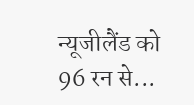न्यूजीलैंड को 96 रन से...